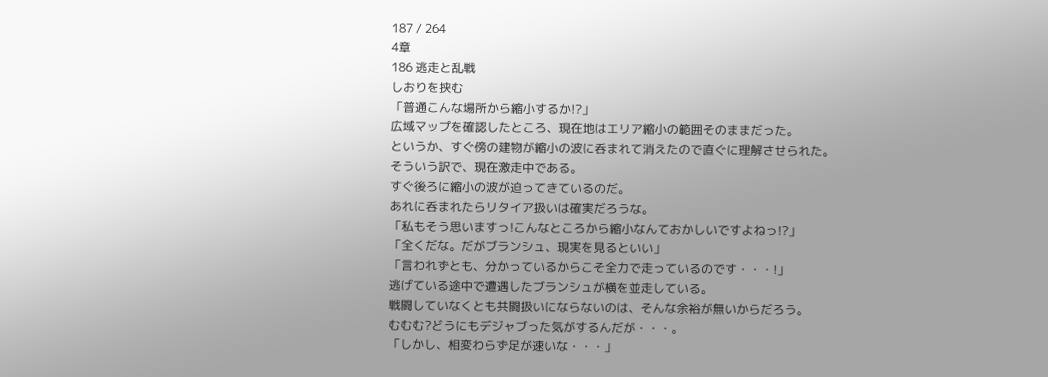187 / 264
4章
186 逃走と乱戦
しおりを挟む
「普通こんな場所から縮小するか!?」
広域マップを確認したところ、現在地はエリア縮小の範囲そのままだった。
というか、すぐ傍の建物が縮小の波に呑まれて消えたので直ぐに理解させられた。
そういう訳で、現在激走中である。
すぐ後ろに縮小の波が迫ってきているのだ。
あれに呑まれたらリタイア扱いは確実だろうな。
「私もそう思いますっ!こんなところから縮小なんておかしいですよねっ!?」
「全くだな。だがブランシュ、現実を見るといい」
「言われずとも、分かっているからこそ全力で走っているのです・・・!」
逃げている途中で遭遇したブランシュが横を並走している。
戦闘していなくとも共闘扱いにならないのは、そんな余裕が無いからだろう。
むむむ?どうにもデジャブった気がするんだが・・・。
「しかし、相変わらず足が速いな・・・」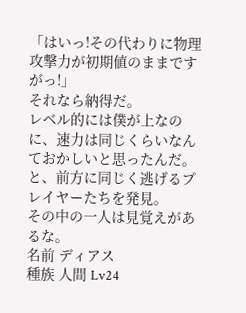「はいっ!その代わりに物理攻撃力が初期値のままですがっ!」
それなら納得だ。
レベル的には僕が上なのに、速力は同じくらいなんておかしいと思ったんだ。
と、前方に同じく逃げるプレイヤーたちを発見。
その中の一人は見覚えがあるな。
名前 ディアス
種族 人間 Lv24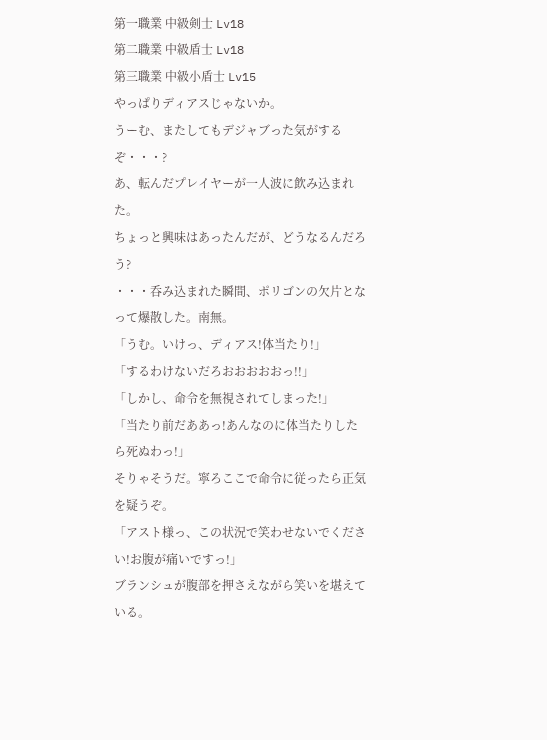第一職業 中級剣士 Lv18
第二職業 中級盾士 Lv18
第三職業 中級小盾士 Lv15
やっぱりディアスじゃないか。
うーむ、またしてもデジャブった気がするぞ・・・?
あ、転んだプレイヤーが一人波に飲み込まれた。
ちょっと興味はあったんだが、どうなるんだろう?
・・・呑み込まれた瞬間、ポリゴンの欠片となって爆散した。南無。
「うむ。いけっ、ディアス!体当たり!」
「するわけないだろおおおおおっ!!」
「しかし、命令を無視されてしまった!」
「当たり前だああっ!あんなのに体当たりしたら死ぬわっ!」
そりゃそうだ。寧ろここで命令に従ったら正気を疑うぞ。
「アスト様っ、この状況で笑わせないでください!お腹が痛いですっ!」
ブランシュが腹部を押さえながら笑いを堪えている。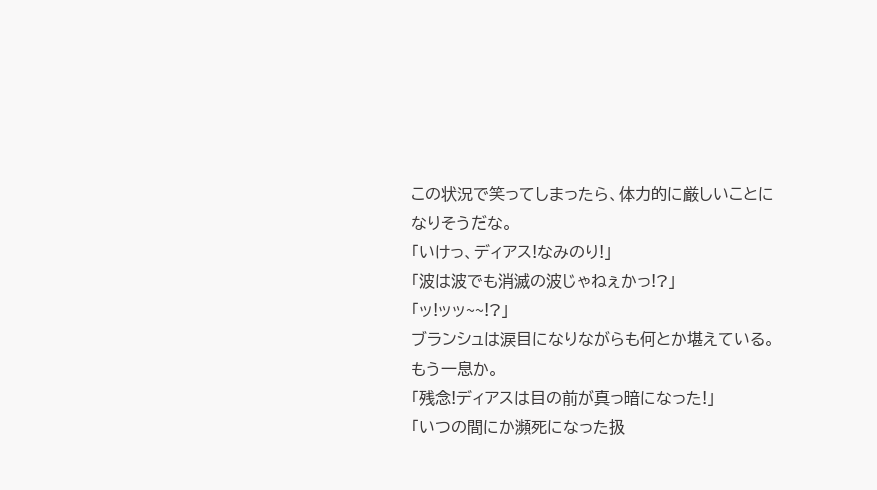この状況で笑ってしまったら、体力的に厳しいことになりそうだな。
「いけっ、ディアス!なみのり!」
「波は波でも消滅の波じゃねぇかっ!?」
「ッ!ッッ~~!?」
ブランシュは涙目になりながらも何とか堪えている。もう一息か。
「残念!ディアスは目の前が真っ暗になった!」
「いつの間にか瀕死になった扱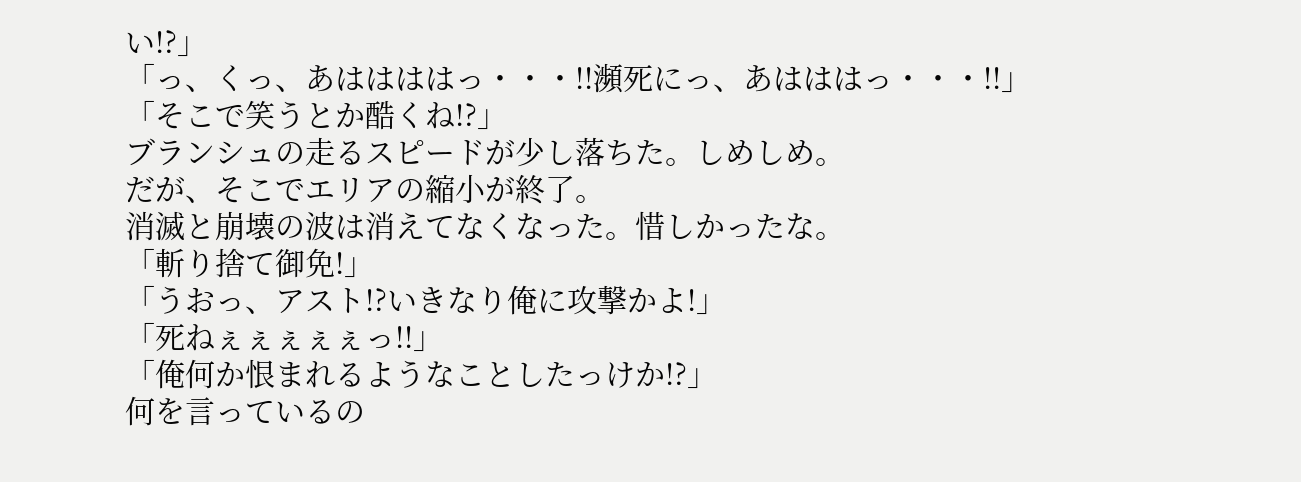い!?」
「っ、くっ、あははははっ・・・!!瀕死にっ、あはははっ・・・!!」
「そこで笑うとか酷くね!?」
ブランシュの走るスピードが少し落ちた。しめしめ。
だが、そこでエリアの縮小が終了。
消滅と崩壊の波は消えてなくなった。惜しかったな。
「斬り捨て御免!」
「うおっ、アスト!?いきなり俺に攻撃かよ!」
「死ねぇぇぇぇぇっ!!」
「俺何か恨まれるようなことしたっけか!?」
何を言っているの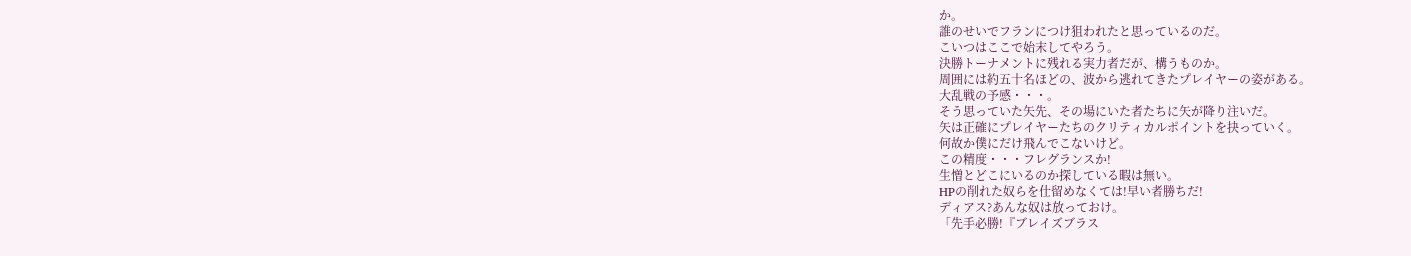か。
誰のせいでフランにつけ狙われたと思っているのだ。
こいつはここで始末してやろう。
決勝トーナメントに残れる実力者だが、構うものか。
周囲には約五十名ほどの、波から逃れてきたプレイヤーの姿がある。
大乱戦の予感・・・。
そう思っていた矢先、その場にいた者たちに矢が降り注いだ。
矢は正確にプレイヤーたちのクリティカルポイントを抉っていく。
何故か僕にだけ飛んでこないけど。
この精度・・・フレグランスか!
生憎とどこにいるのか探している暇は無い。
HPの削れた奴らを仕留めなくては!早い者勝ちだ!
ディアス?あんな奴は放っておけ。
「先手必勝!『ブレイズブラス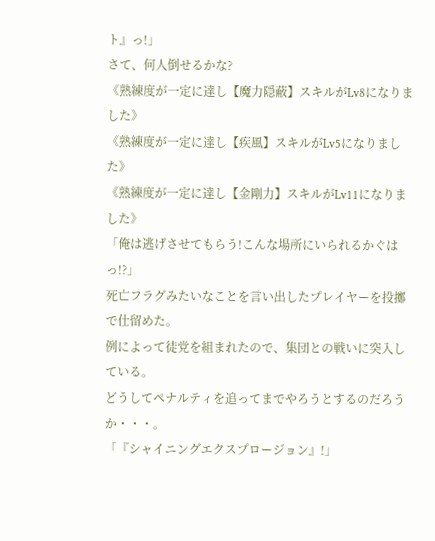ト』っ!」
さて、何人倒せるかな?
《熟練度が一定に達し【魔力隠蔽】スキルがLv8になりました》
《熟練度が一定に達し【疾風】スキルがLv5になりました》
《熟練度が一定に達し【金剛力】スキルがLv11になりました》
「俺は逃げさせてもらう!こんな場所にいられるかぐはっ!?」
死亡フラグみたいなことを言い出したプレイヤーを投擲で仕留めた。
例によって徒党を組まれたので、集団との戦いに突入している。
どうしてペナルティを追ってまでやろうとするのだろうか・・・。
「『シャイニングエクスプロージョン』!」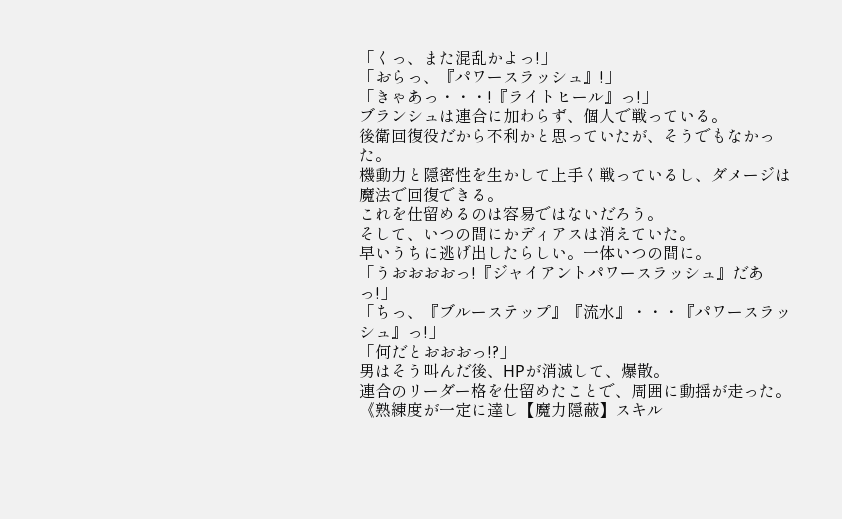「くっ、また混乱かよっ!」
「おらっ、『パワースラッシュ』!」
「きゃあっ・・・!『ライトヒール』っ!」
ブランシュは連合に加わらず、個人で戦っている。
後衛回復役だから不利かと思っていたが、そうでもなかった。
機動力と隠密性を生かして上手く戦っているし、ダメージは魔法で回復できる。
これを仕留めるのは容易ではないだろう。
そして、いつの間にかディアスは消えていた。
早いうちに逃げ出したらしい。一体いつの間に。
「うおおおおっ!『ジャイアントパワースラッシュ』だあっ!」
「ちっ、『ブルーステップ』『流水』・・・『パワースラッシュ』っ!」
「何だとおおおっ!?」
男はそう叫んだ後、HPが消滅して、爆散。
連合のリーダー格を仕留めたことで、周囲に動揺が走った。
《熟練度が一定に達し【魔力隠蔽】スキル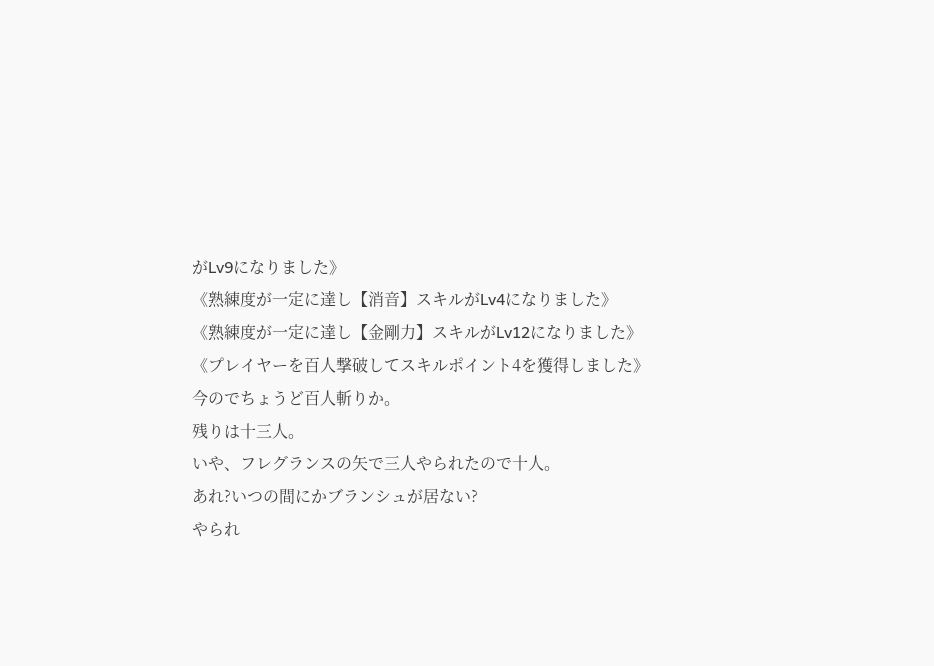がLv9になりました》
《熟練度が一定に達し【消音】スキルがLv4になりました》
《熟練度が一定に達し【金剛力】スキルがLv12になりました》
《プレイヤーを百人撃破してスキルポイント4を獲得しました》
今のでちょうど百人斬りか。
残りは十三人。
いや、フレグランスの矢で三人やられたので十人。
あれ?いつの間にかブランシュが居ない?
やられ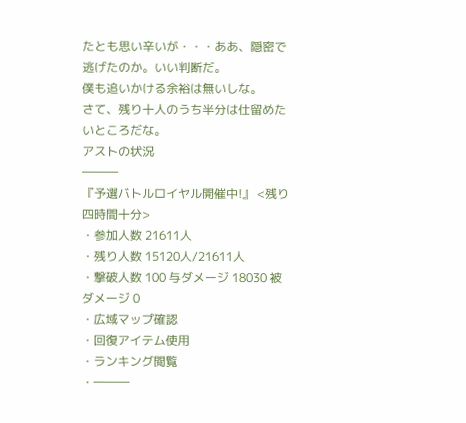たとも思い辛いが・・・ああ、隠密で逃げたのか。いい判断だ。
僕も追いかける余裕は無いしな。
さて、残り十人のうち半分は仕留めたいところだな。
アストの状況
―――
『予選バトルロイヤル開催中!』 <残り四時間十分>
・参加人数 21611人
・残り人数 15120人/21611人
・撃破人数 100 与ダメージ 18030 被ダメージ 0
・広域マップ確認
・回復アイテム使用
・ランキング閲覧
・―――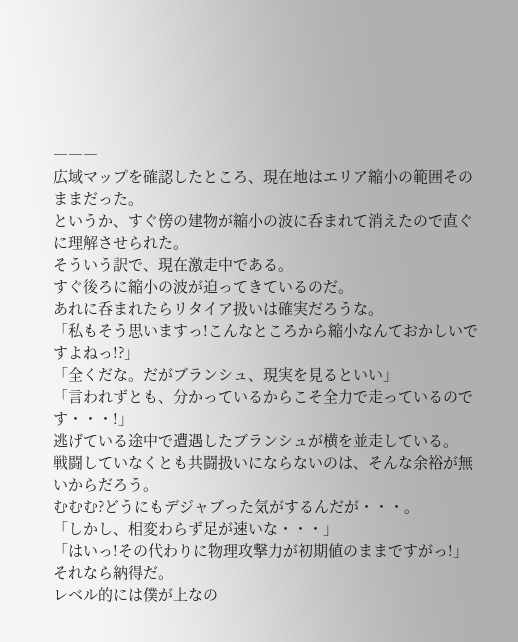―――
広域マップを確認したところ、現在地はエリア縮小の範囲そのままだった。
というか、すぐ傍の建物が縮小の波に呑まれて消えたので直ぐに理解させられた。
そういう訳で、現在激走中である。
すぐ後ろに縮小の波が迫ってきているのだ。
あれに呑まれたらリタイア扱いは確実だろうな。
「私もそう思いますっ!こんなところから縮小なんておかしいですよねっ!?」
「全くだな。だがブランシュ、現実を見るといい」
「言われずとも、分かっているからこそ全力で走っているのです・・・!」
逃げている途中で遭遇したブランシュが横を並走している。
戦闘していなくとも共闘扱いにならないのは、そんな余裕が無いからだろう。
むむむ?どうにもデジャブった気がするんだが・・・。
「しかし、相変わらず足が速いな・・・」
「はいっ!その代わりに物理攻撃力が初期値のままですがっ!」
それなら納得だ。
レベル的には僕が上なの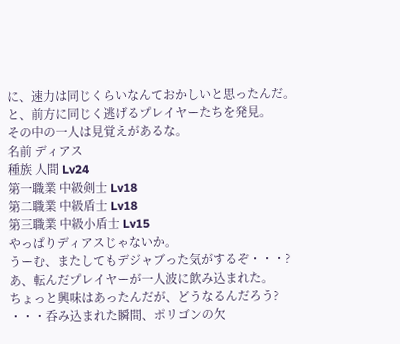に、速力は同じくらいなんておかしいと思ったんだ。
と、前方に同じく逃げるプレイヤーたちを発見。
その中の一人は見覚えがあるな。
名前 ディアス
種族 人間 Lv24
第一職業 中級剣士 Lv18
第二職業 中級盾士 Lv18
第三職業 中級小盾士 Lv15
やっぱりディアスじゃないか。
うーむ、またしてもデジャブった気がするぞ・・・?
あ、転んだプレイヤーが一人波に飲み込まれた。
ちょっと興味はあったんだが、どうなるんだろう?
・・・呑み込まれた瞬間、ポリゴンの欠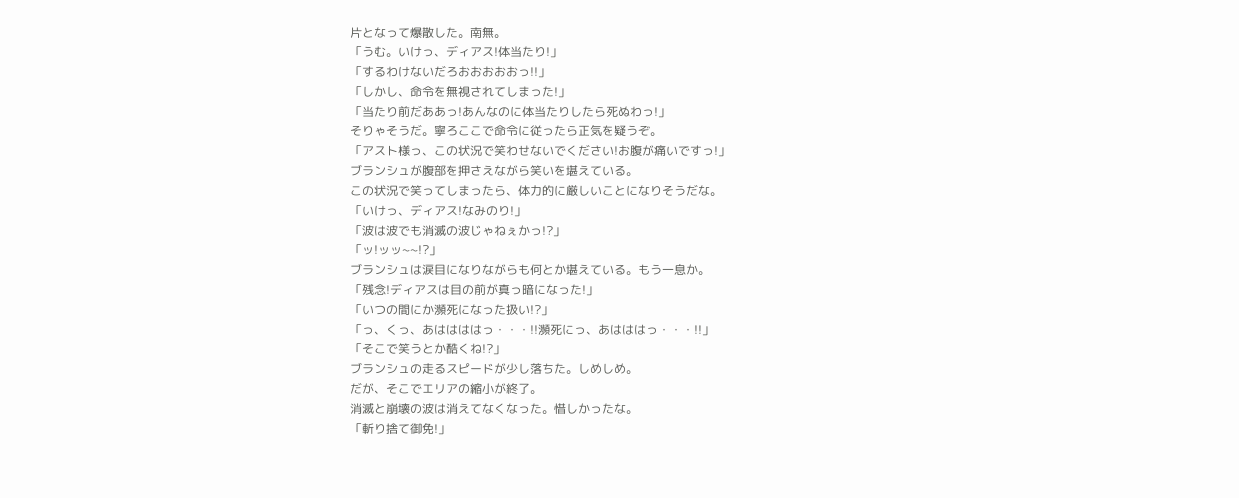片となって爆散した。南無。
「うむ。いけっ、ディアス!体当たり!」
「するわけないだろおおおおおっ!!」
「しかし、命令を無視されてしまった!」
「当たり前だああっ!あんなのに体当たりしたら死ぬわっ!」
そりゃそうだ。寧ろここで命令に従ったら正気を疑うぞ。
「アスト様っ、この状況で笑わせないでください!お腹が痛いですっ!」
ブランシュが腹部を押さえながら笑いを堪えている。
この状況で笑ってしまったら、体力的に厳しいことになりそうだな。
「いけっ、ディアス!なみのり!」
「波は波でも消滅の波じゃねぇかっ!?」
「ッ!ッッ~~!?」
ブランシュは涙目になりながらも何とか堪えている。もう一息か。
「残念!ディアスは目の前が真っ暗になった!」
「いつの間にか瀕死になった扱い!?」
「っ、くっ、あははははっ・・・!!瀕死にっ、あはははっ・・・!!」
「そこで笑うとか酷くね!?」
ブランシュの走るスピードが少し落ちた。しめしめ。
だが、そこでエリアの縮小が終了。
消滅と崩壊の波は消えてなくなった。惜しかったな。
「斬り捨て御免!」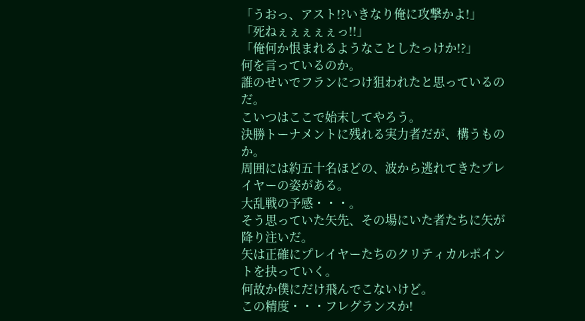「うおっ、アスト!?いきなり俺に攻撃かよ!」
「死ねぇぇぇぇぇっ!!」
「俺何か恨まれるようなことしたっけか!?」
何を言っているのか。
誰のせいでフランにつけ狙われたと思っているのだ。
こいつはここで始末してやろう。
決勝トーナメントに残れる実力者だが、構うものか。
周囲には約五十名ほどの、波から逃れてきたプレイヤーの姿がある。
大乱戦の予感・・・。
そう思っていた矢先、その場にいた者たちに矢が降り注いだ。
矢は正確にプレイヤーたちのクリティカルポイントを抉っていく。
何故か僕にだけ飛んでこないけど。
この精度・・・フレグランスか!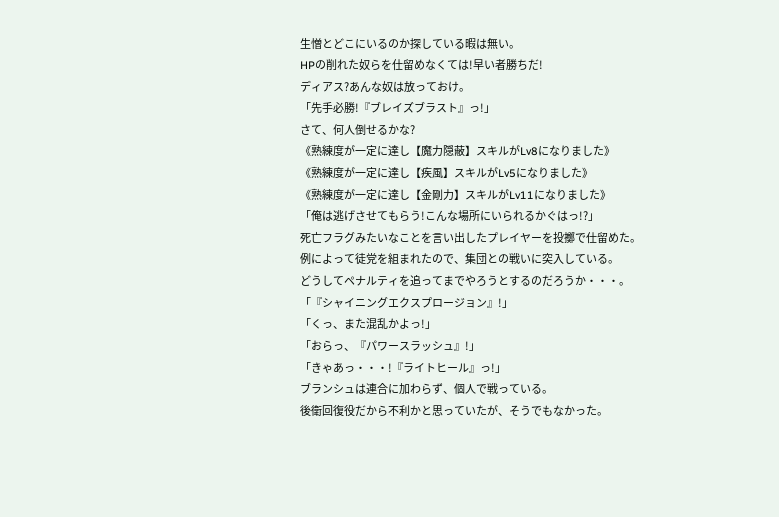生憎とどこにいるのか探している暇は無い。
HPの削れた奴らを仕留めなくては!早い者勝ちだ!
ディアス?あんな奴は放っておけ。
「先手必勝!『ブレイズブラスト』っ!」
さて、何人倒せるかな?
《熟練度が一定に達し【魔力隠蔽】スキルがLv8になりました》
《熟練度が一定に達し【疾風】スキルがLv5になりました》
《熟練度が一定に達し【金剛力】スキルがLv11になりました》
「俺は逃げさせてもらう!こんな場所にいられるかぐはっ!?」
死亡フラグみたいなことを言い出したプレイヤーを投擲で仕留めた。
例によって徒党を組まれたので、集団との戦いに突入している。
どうしてペナルティを追ってまでやろうとするのだろうか・・・。
「『シャイニングエクスプロージョン』!」
「くっ、また混乱かよっ!」
「おらっ、『パワースラッシュ』!」
「きゃあっ・・・!『ライトヒール』っ!」
ブランシュは連合に加わらず、個人で戦っている。
後衛回復役だから不利かと思っていたが、そうでもなかった。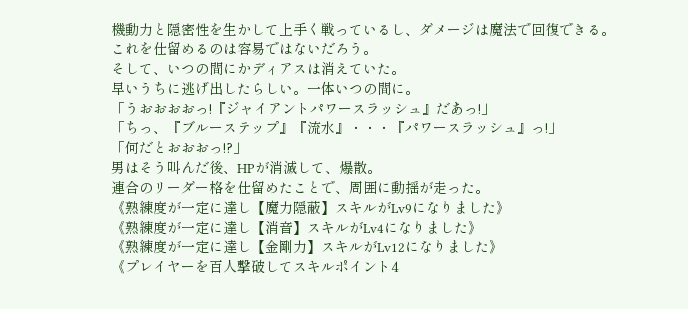機動力と隠密性を生かして上手く戦っているし、ダメージは魔法で回復できる。
これを仕留めるのは容易ではないだろう。
そして、いつの間にかディアスは消えていた。
早いうちに逃げ出したらしい。一体いつの間に。
「うおおおおっ!『ジャイアントパワースラッシュ』だあっ!」
「ちっ、『ブルーステップ』『流水』・・・『パワースラッシュ』っ!」
「何だとおおおっ!?」
男はそう叫んだ後、HPが消滅して、爆散。
連合のリーダー格を仕留めたことで、周囲に動揺が走った。
《熟練度が一定に達し【魔力隠蔽】スキルがLv9になりました》
《熟練度が一定に達し【消音】スキルがLv4になりました》
《熟練度が一定に達し【金剛力】スキルがLv12になりました》
《プレイヤーを百人撃破してスキルポイント4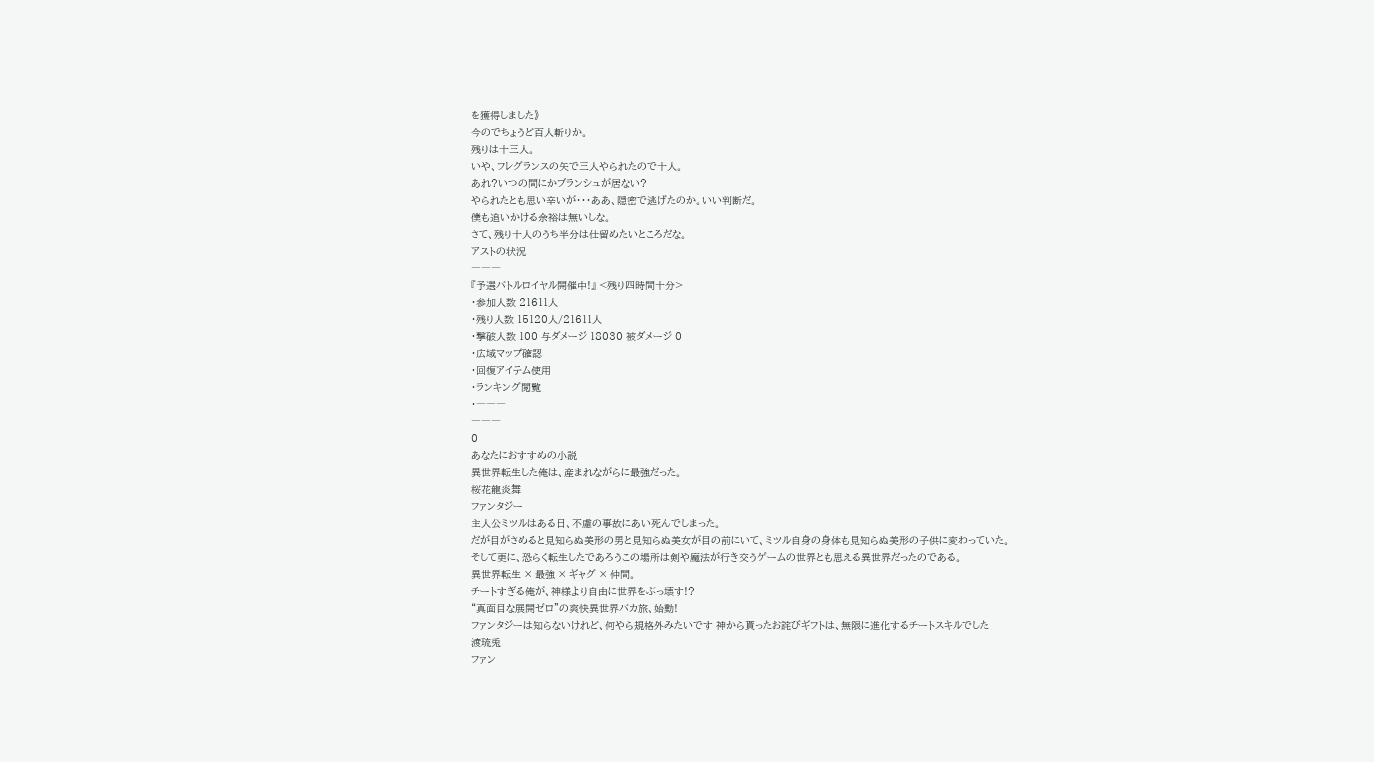を獲得しました》
今のでちょうど百人斬りか。
残りは十三人。
いや、フレグランスの矢で三人やられたので十人。
あれ?いつの間にかブランシュが居ない?
やられたとも思い辛いが・・・ああ、隠密で逃げたのか。いい判断だ。
僕も追いかける余裕は無いしな。
さて、残り十人のうち半分は仕留めたいところだな。
アストの状況
―――
『予選バトルロイヤル開催中!』 <残り四時間十分>
・参加人数 21611人
・残り人数 15120人/21611人
・撃破人数 100 与ダメージ 18030 被ダメージ 0
・広域マップ確認
・回復アイテム使用
・ランキング閲覧
・―――
―――
0
あなたにおすすめの小説
異世界転生した俺は、産まれながらに最強だった。
桜花龍炎舞
ファンタジー
主人公ミツルはある日、不慮の事故にあい死んでしまった。
だが目がさめると見知らぬ美形の男と見知らぬ美女が目の前にいて、ミツル自身の身体も見知らぬ美形の子供に変わっていた。
そして更に、恐らく転生したであろうこの場所は剣や魔法が行き交うゲームの世界とも思える異世界だったのである。
異世界転生 × 最強 × ギャグ × 仲間。
チートすぎる俺が、神様より自由に世界をぶっ壊す!?
“真面目な展開ゼロ”の爽快異世界バカ旅、始動!
ファンタジーは知らないけれど、何やら規格外みたいです 神から貰ったお詫びギフトは、無限に進化するチートスキルでした
渡琉兎
ファン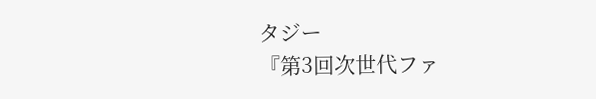タジー
『第3回次世代ファ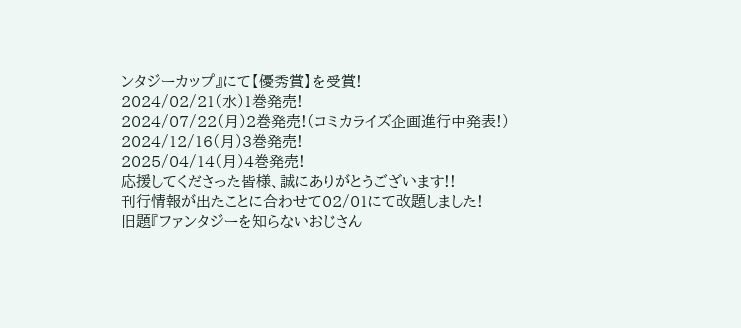ンタジーカップ』にて【優秀賞】を受賞!
2024/02/21(水)1巻発売!
2024/07/22(月)2巻発売!(コミカライズ企画進行中発表!)
2024/12/16(月)3巻発売!
2025/04/14(月)4巻発売!
応援してくださった皆様、誠にありがとうございます!!
刊行情報が出たことに合わせて02/01にて改題しました!
旧題『ファンタジーを知らないおじさん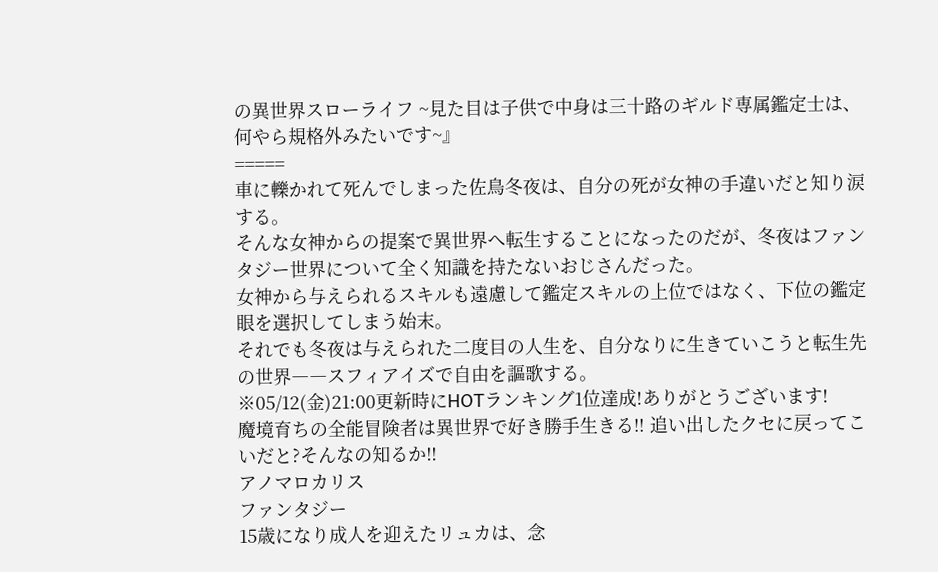の異世界スローライフ ~見た目は子供で中身は三十路のギルド専属鑑定士は、何やら規格外みたいです~』
=====
車に轢かれて死んでしまった佐鳥冬夜は、自分の死が女神の手違いだと知り涙する。
そんな女神からの提案で異世界へ転生することになったのだが、冬夜はファンタジー世界について全く知識を持たないおじさんだった。
女神から与えられるスキルも遠慮して鑑定スキルの上位ではなく、下位の鑑定眼を選択してしまう始末。
それでも冬夜は与えられた二度目の人生を、自分なりに生きていこうと転生先の世界――スフィアイズで自由を謳歌する。
※05/12(金)21:00更新時にHOTランキング1位達成!ありがとうございます!
魔境育ちの全能冒険者は異世界で好き勝手生きる‼ 追い出したクセに戻ってこいだと?そんなの知るか‼
アノマロカリス
ファンタジー
15歳になり成人を迎えたリュカは、念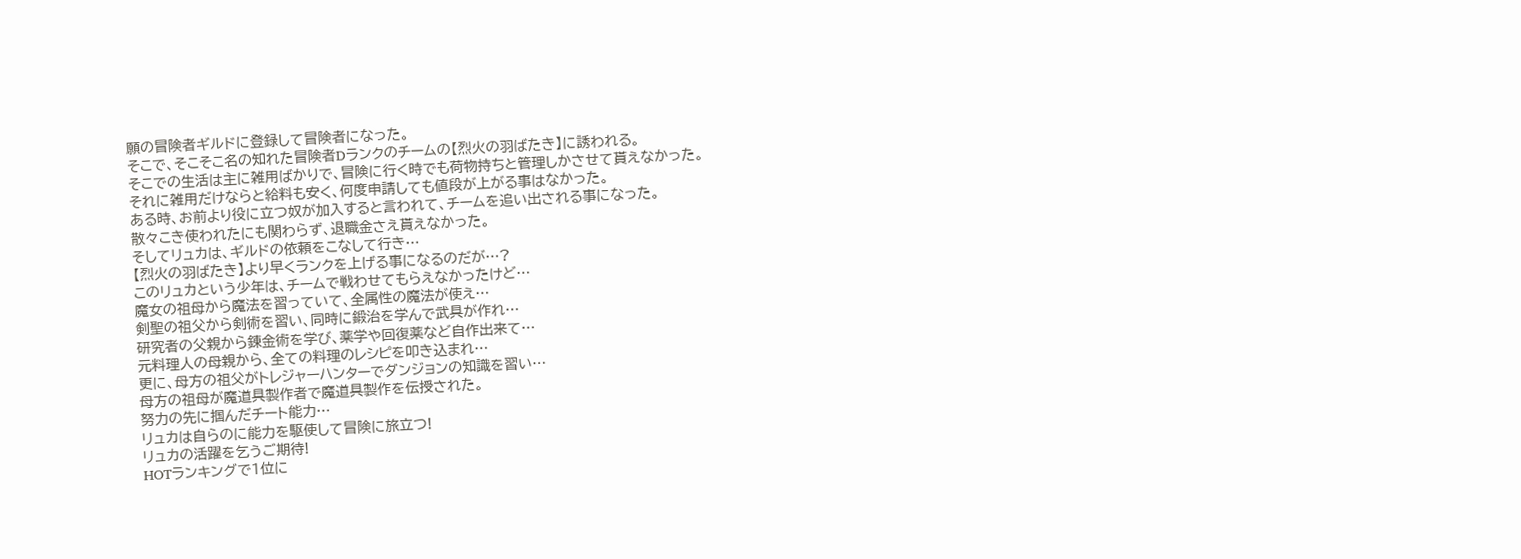願の冒険者ギルドに登録して冒険者になった。
そこで、そこそこ名の知れた冒険者Dランクのチームの【烈火の羽ばたき】に誘われる。
そこでの生活は主に雑用ばかりで、冒険に行く時でも荷物持ちと管理しかさせて貰えなかった。
それに雑用だけならと給料も安く、何度申請しても値段が上がる事はなかった。
ある時、お前より役に立つ奴が加入すると言われて、チームを追い出される事になった。
散々こき使われたにも関わらず、退職金さえ貰えなかった。
そしてリュカは、ギルドの依頼をこなして行き…
【烈火の羽ばたき】より早くランクを上げる事になるのだが…?
このリュカという少年は、チームで戦わせてもらえなかったけど…
魔女の祖母から魔法を習っていて、全属性の魔法が使え…
剣聖の祖父から剣術を習い、同時に鍛治を学んで武具が作れ…
研究者の父親から錬金術を学び、薬学や回復薬など自作出来て…
元料理人の母親から、全ての料理のレシピを叩き込まれ…
更に、母方の祖父がトレジャーハンターでダンジョンの知識を習い…
母方の祖母が魔道具製作者で魔道具製作を伝授された。
努力の先に掴んだチート能力…
リュカは自らのに能力を駆使して冒険に旅立つ!
リュカの活躍を乞うご期待!
HOTランキングで1位に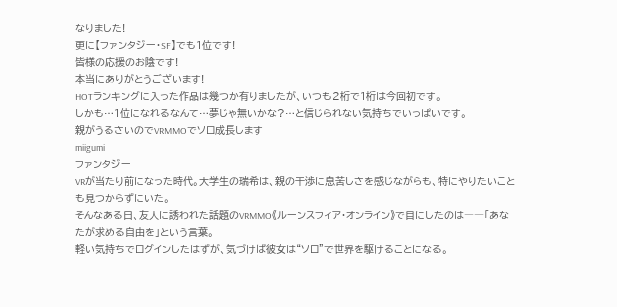なりました!
更に【ファンタジー・SF】でも1位です!
皆様の応援のお陰です!
本当にありがとうございます!
HOTランキングに入った作品は幾つか有りましたが、いつも2桁で1桁は今回初です。
しかも…1位になれるなんて…夢じゃ無いかな?…と信じられない気持ちでいっぱいです。
親がうるさいのでVRMMOでソロ成長します
miigumi
ファンタジー
VRが当たり前になった時代。大学生の瑞希は、親の干渉に息苦しさを感じながらも、特にやりたいことも見つからずにいた。
そんなある日、友人に誘われた話題のVRMMO《ルーンスフィア・オンライン》で目にしたのは――「あなたが求める自由を」という言葉。
軽い気持ちでログインしたはずが、気づけば彼女は“ソロ”で世界を駆けることになる。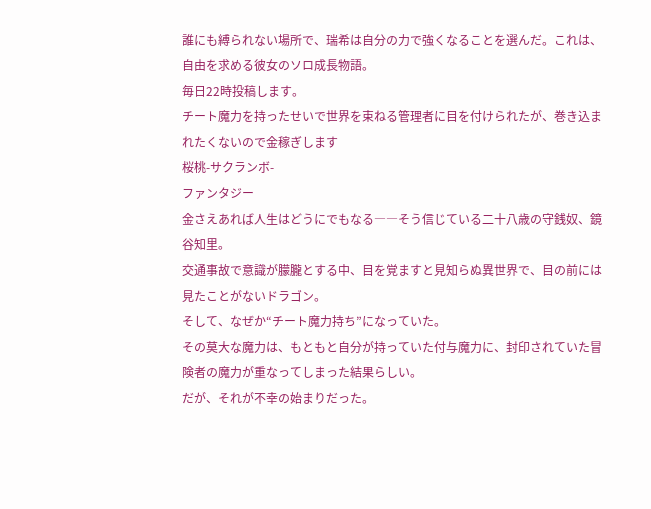誰にも縛られない場所で、瑞希は自分の力で強くなることを選んだ。これは、自由を求める彼女のソロ成長物語。
毎日22時投稿します。
チート魔力を持ったせいで世界を束ねる管理者に目を付けられたが、巻き込まれたくないので金稼ぎします
桜桃-サクランボ-
ファンタジー
金さえあれば人生はどうにでもなる――そう信じている二十八歳の守銭奴、鏡谷知里。
交通事故で意識が朦朧とする中、目を覚ますと見知らぬ異世界で、目の前には見たことがないドラゴン。
そして、なぜか“チート魔力持ち”になっていた。
その莫大な魔力は、もともと自分が持っていた付与魔力に、封印されていた冒険者の魔力が重なってしまった結果らしい。
だが、それが不幸の始まりだった。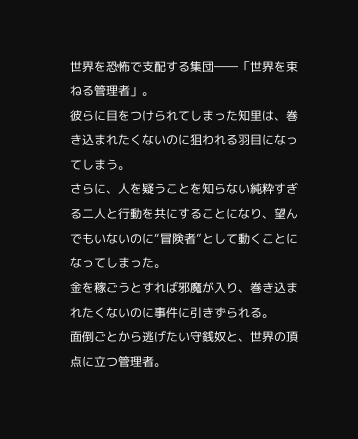世界を恐怖で支配する集団――「世界を束ねる管理者」。
彼らに目をつけられてしまった知里は、巻き込まれたくないのに狙われる羽目になってしまう。
さらに、人を疑うことを知らない純粋すぎる二人と行動を共にすることになり、望んでもいないのに“冒険者”として動くことになってしまった。
金を稼ごうとすれば邪魔が入り、巻き込まれたくないのに事件に引きずられる。
面倒ごとから逃げたい守銭奴と、世界の頂点に立つ管理者。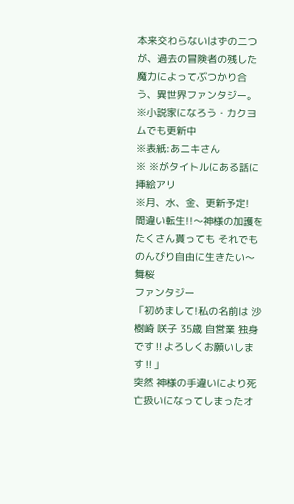本来交わらないはずの二つが、過去の冒険者の残した魔力によってぶつかり合う、異世界ファンタジー。
※小説家になろう・カクヨムでも更新中
※表紙:あニキさん
※ ※がタイトルにある話に挿絵アリ
※月、水、金、更新予定!
間違い転生!!〜神様の加護をたくさん貰っても それでものんびり自由に生きたい〜
舞桜
ファンタジー
「初めまして!私の名前は 沙樹崎 咲子 35歳 自営業 独身です‼よろしくお願いします‼」
突然 神様の手違いにより死亡扱いになってしまったオ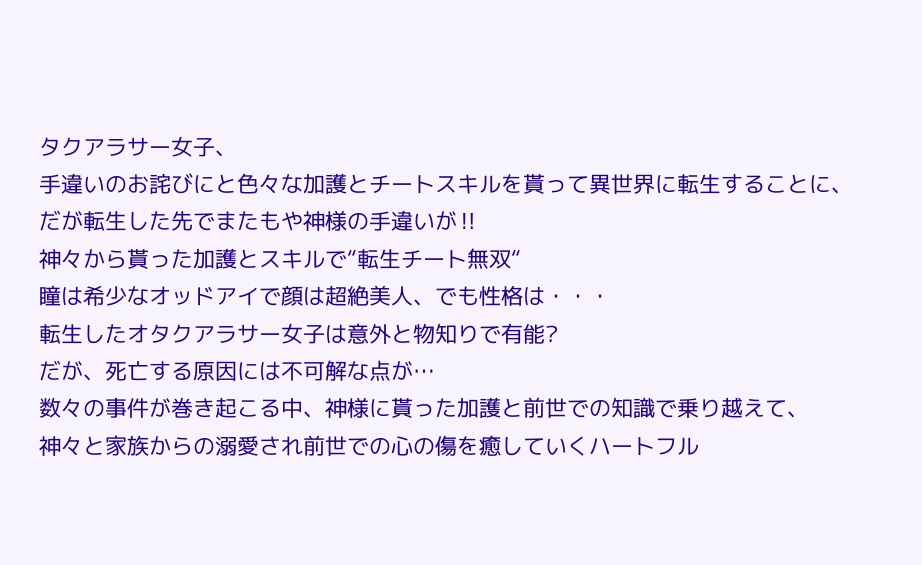タクアラサー女子、
手違いのお詫びにと色々な加護とチートスキルを貰って異世界に転生することに、
だが転生した先でまたもや神様の手違いが‼
神々から貰った加護とスキルで“転生チート無双“
瞳は希少なオッドアイで顔は超絶美人、でも性格は・・・
転生したオタクアラサー女子は意外と物知りで有能?
だが、死亡する原因には不可解な点が…
数々の事件が巻き起こる中、神様に貰った加護と前世での知識で乗り越えて、
神々と家族からの溺愛され前世での心の傷を癒していくハートフル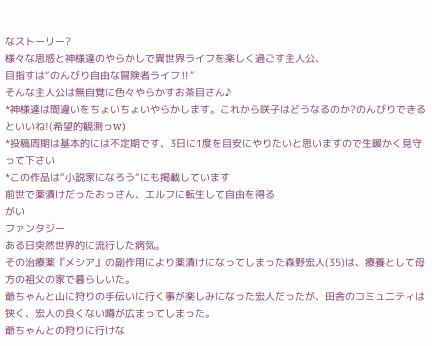なストーリー?
様々な思惑と神様達のやらかしで異世界ライフを楽しく過ごす主人公、
目指すは“のんびり自由な冒険者ライフ‼“
そんな主人公は無自覚に色々やらかすお茶目さん♪
*神様達は間違いをちょいちょいやらかします。これから咲子はどうなるのか?のんびりできるといいね!(希望的観測っw)
*投稿周期は基本的には不定期です、3日に1度を目安にやりたいと思いますので生暖かく見守って下さい
*この作品は“小説家になろう“にも掲載しています
前世で薬漬けだったおっさん、エルフに転生して自由を得る
がい
ファンタジー
ある日突然世界的に流行した病気。
その治療薬『メシア』の副作用により薬漬けになってしまった森野宏人(35)は、療養として母方の祖父の家で暮らしいた。
爺ちゃんと山に狩りの手伝いに行く事が楽しみになった宏人だったが、田舎のコミュニティは狭く、宏人の良くない噂が広まってしまった。
爺ちゃんとの狩りに行けな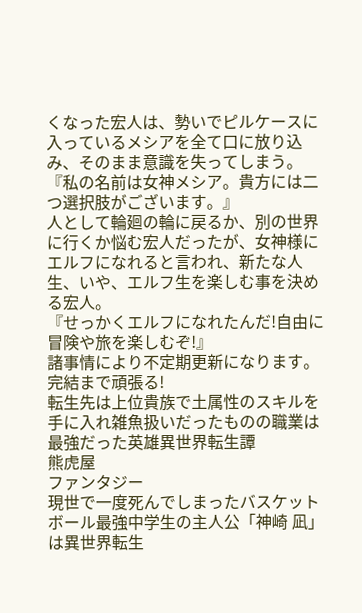くなった宏人は、勢いでピルケースに入っているメシアを全て口に放り込み、そのまま意識を失ってしまう。
『私の名前は女神メシア。貴方には二つ選択肢がございます。』
人として輪廻の輪に戻るか、別の世界に行くか悩む宏人だったが、女神様にエルフになれると言われ、新たな人生、いや、エルフ生を楽しむ事を決める宏人。
『せっかくエルフになれたんだ!自由に冒険や旅を楽しむぞ!』
諸事情により不定期更新になります。
完結まで頑張る!
転生先は上位貴族で土属性のスキルを手に入れ雑魚扱いだったものの職業は最強だった英雄異世界転生譚
熊虎屋
ファンタジー
現世で一度死んでしまったバスケットボール最強中学生の主人公「神崎 凪」は異世界転生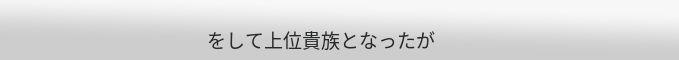をして上位貴族となったが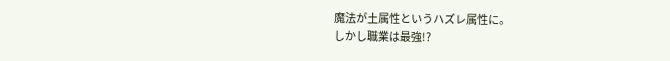魔法が土属性というハズレ属性に。
しかし職業は最強!?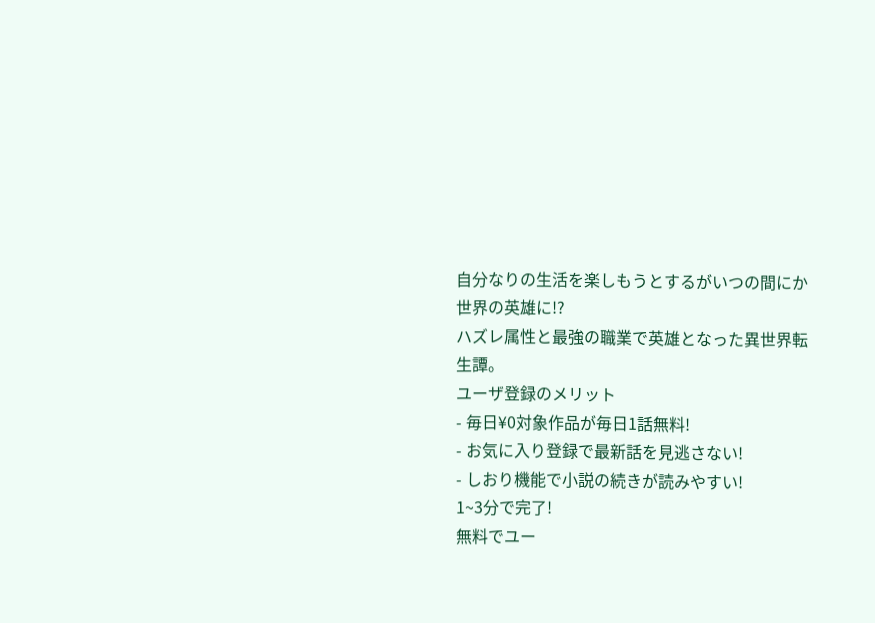自分なりの生活を楽しもうとするがいつの間にか世界の英雄に!?
ハズレ属性と最強の職業で英雄となった異世界転生譚。
ユーザ登録のメリット
- 毎日¥0対象作品が毎日1話無料!
- お気に入り登録で最新話を見逃さない!
- しおり機能で小説の続きが読みやすい!
1~3分で完了!
無料でユー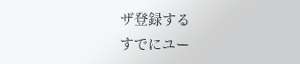ザ登録する
すでにユー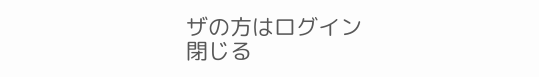ザの方はログイン
閉じる